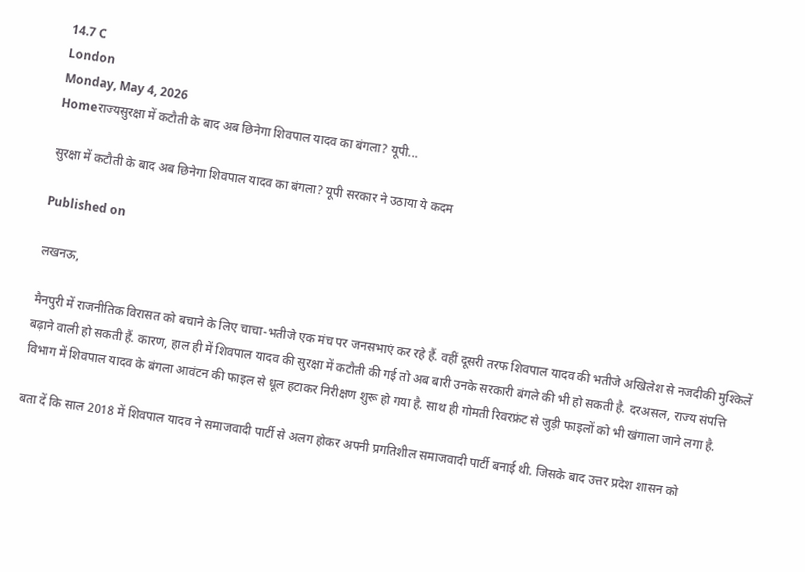14.7 C
London
Monday, May 4, 2026
Homeराज्यसुरक्षा में कटौती के बाद अब छिनेगा शिवपाल यादव का बंगला? यूपी...

सुरक्षा में कटौती के बाद अब छिनेगा शिवपाल यादव का बंगला? यूपी सरकार ने उठाया ये कदम

Published on

लखनऊ,

मैनपुरी में राजनीतिक विरासत को बचाने के लिए चाचा-भतीजे एक मंच पर जनसभाएं कर रहे हैं. वहीं दूसरी तरफ शिवपाल यादव की भतीजे अखिलेश से नजदीकी मुश्किलें बढ़ाने वाली हो सकती हैं. कारण, हाल ही में शिवपाल यादव की सुरक्षा में कटौती की गई तो अब बारी उनके सरकारी बंगले की भी हो सकती है. दरअसल, राज्य संपत्ति विभाग में शिवपाल यादव के बंगला आवंटन की फाइल से धूल हटाकर निरीक्षण शुरू हो गया है. साथ ही गोमती रिवरफ्रंट से जुड़ी फाइलों को भी खंगाला जाने लगा है.

बता दें कि साल 2018 में शिवपाल यादव ने समाजवादी पार्टी से अलग होकर अपनी प्रगतिशील समाजवादी पार्टी बनाई थी. जिसके बाद उत्तर प्रदेश शासन को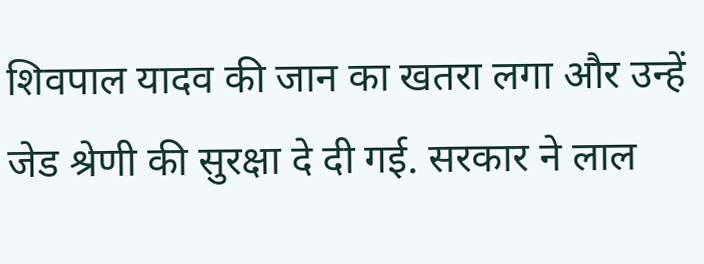शिवपाल यादव की जान का खतरा लगा और उन्हें जेड श्रेणी की सुरक्षा दे दी गई. सरकार ने लाल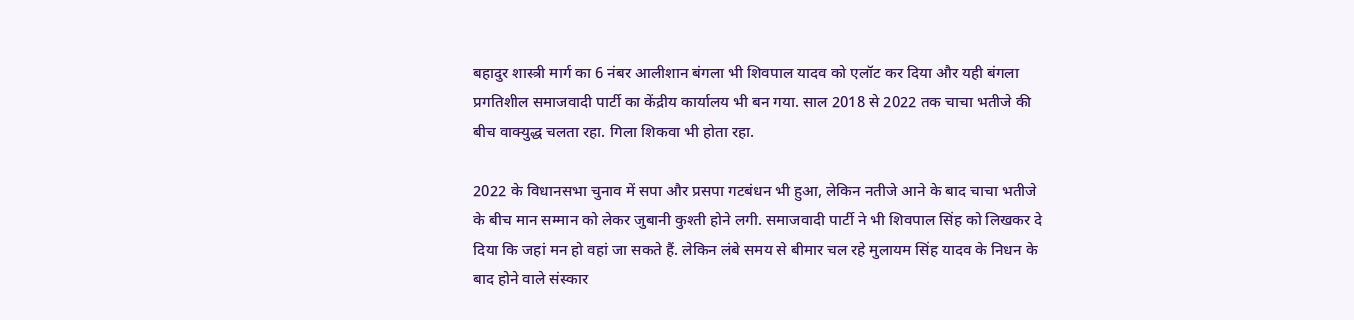बहादुर शास्त्री मार्ग का 6 नंबर आलीशान बंगला भी शिवपाल यादव को एलॉट कर दिया और यही बंगला प्रगतिशील समाजवादी पार्टी का केंद्रीय कार्यालय भी बन गया. साल 2018 से 2022 तक चाचा भतीजे की बीच वाक्युद्ध चलता रहा. गिला शिकवा भी होता रहा.

2022 के विधानसभा चुनाव में सपा और प्रसपा गटबंधन भी हुआ, लेकिन नतीजे आने के बाद चाचा भतीजे के बीच मान सम्मान को लेकर जुबानी कुश्ती होने लगी. समाजवादी पार्टी ने भी शिवपाल सिंह को लिखकर दे दिया कि जहां मन हो वहां जा सकते हैं. लेकिन लंबे समय से बीमार चल रहे मुलायम सिंह यादव के निधन के बाद होने वाले संस्कार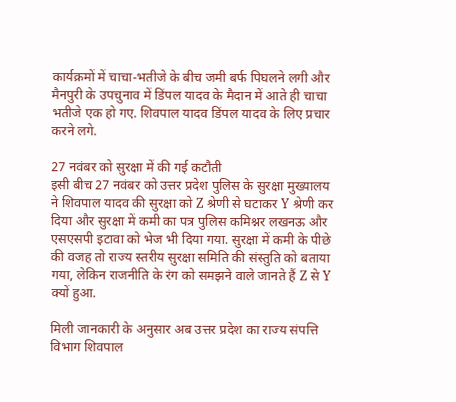कार्यक्रमों में चाचा-भतीजे के बीच जमी बर्फ पिघलने लगी और मैनपुरी के उपचुनाव में डिंपल यादव के मैदान में आते ही चाचा भतीजे एक हो गए. शिवपाल यादव डिंपल यादव के लिए प्रचार करने लगे.

27 नवंबर को सुरक्षा में की गई कटौती
इसी बीच 27 नवंबर को उत्तर प्रदेश पुलिस के सुरक्षा मुख्यालय ने शिवपाल यादव की सुरक्षा को Z श्रेणी से घटाकर Y श्रेणी कर दिया और सुरक्षा में कमी का पत्र पुलिस कमिश्नर लखनऊ और एसएसपी इटावा को भेज भी दिया गया. सुरक्षा में कमी के पीछे की वजह तो राज्य स्तरीय सुरक्षा समिति की संस्तुति को बताया गया, लेकिन राजनीति के रंग को समझने वाले जानते हैं Z से Y क्यों हुआ.

मिली जानकारी के अनुसार अब उत्तर प्रदेश का राज्य संपत्ति विभाग शिवपाल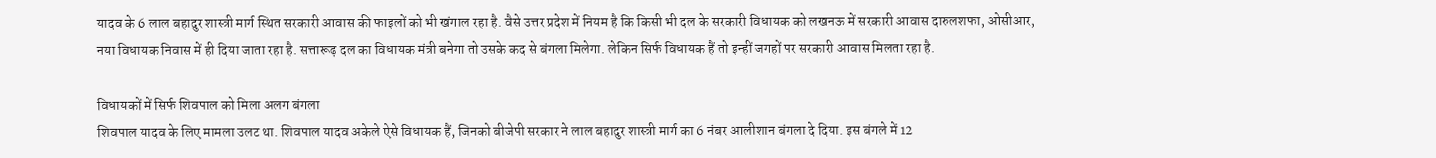यादव के 6 लाल बहादुर शास्त्री मार्ग स्थित सरकारी आवास की फाइलों को भी खंगाल रहा है. वैसे उत्तर प्रदेश में नियम है कि किसी भी दल के सरकारी विधायक को लखनऊ में सरकारी आवास दारुलशफा, ओसीआर, नया विधायक निवास में ही दिया जाता रहा है. सत्तारूढ़ दल का विधायक मंत्री बनेगा तो उसके कद से बंगला मिलेगा. लेकिन सिर्फ विधायक हैं तो इन्हीं जगहों पर सरकारी आवास मिलता रहा है.

विधायकों में सिर्फ शिवपाल को मिला अलग बंगला
शिवपाल यादव के लिए मामला उलट था. शिवपाल यादव अकेले ऐसे विधायक हैं, जिनको बीजेपी सरकार ने लाल बहादुर शास्त्री मार्ग का 6 नंबर आलीशान बंगला दे दिया. इस बंगले में 12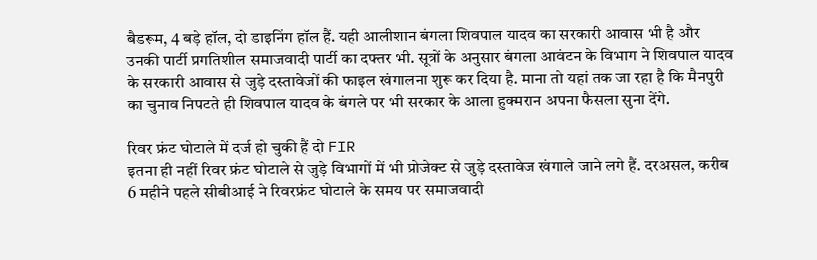बैडरूम, 4 बड़े हॉल, दो डाइनिंग हॉल हैं. यही आलीशान बंगला शिवपाल यादव का सरकारी आवास भी है और उनकी पार्टी प्रगतिशील समाजवादी पार्टी का दफ्तर भी. सूत्रों के अनुसार बंगला आवंटन के विभाग ने शिवपाल यादव के सरकारी आवास से जुड़े दस्तावेजों की फाइल खंगालना शुरू कर दिया है. माना तो यहां तक जा रहा है कि मैनपुरी का चुनाव निपटते ही शिवपाल यादव के बंगले पर भी सरकार के आला हुक्मरान अपना फैसला सुना देंगे.

रिवर फ्रंट घोटाले में दर्ज हो चुकी हैं दो FIR
इतना ही नहीं रिवर फ्रंट घोटाले से जुड़े विभागों में भी प्रोजेक्ट से जुड़े दस्तावेज खंगाले जाने लगे हैं. दरअसल, करीब 6 महीने पहले सीबीआई ने रिवरफ्रंट घोटाले के समय पर समाजवादी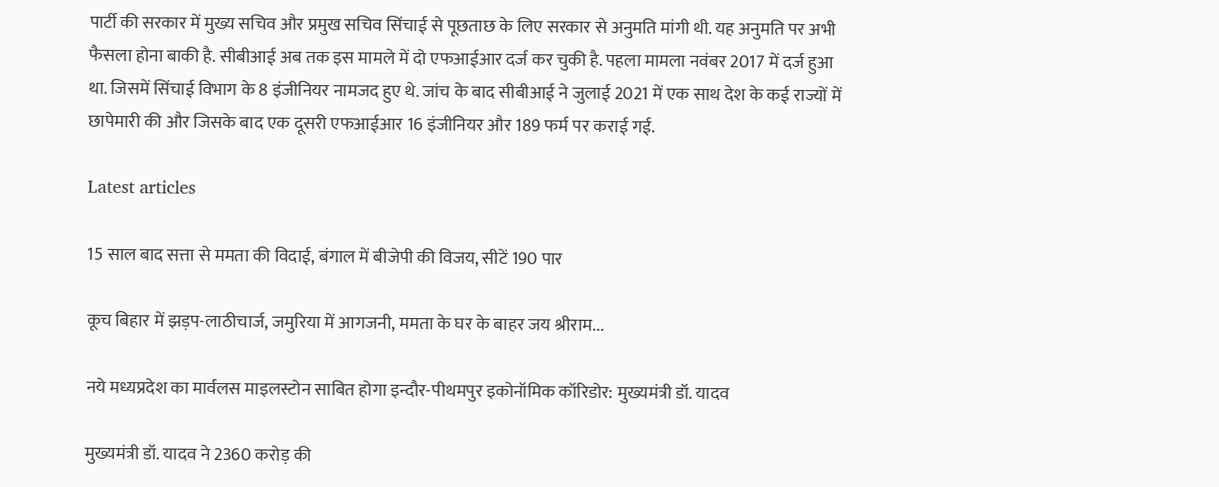पार्टी की सरकार में मुख्य सचिव और प्रमुख सचिव सिंचाई से पूछताछ के लिए सरकार से अनुमति मांगी थी. यह अनुमति पर अभी फैसला होना बाकी है. सीबीआई अब तक इस मामले में दो एफआईआर दर्ज कर चुकी है. पहला मामला नवंबर 2017 में दर्ज हुआ था. जिसमें सिंचाई विभाग के 8 इंजीनियर नामजद हुए थे. जांच के बाद सीबीआई ने जुलाई 2021 में एक साथ देश के कई राज्यों में छापेमारी की और जिसके बाद एक दूसरी एफआईआर 16 इंजीनियर और 189 फर्म पर कराई गई.

Latest articles

15 साल बाद सत्ता से ममता की विदाई, बंगाल में बीजेपी की विजय, सीटें 190 पार

कूच बिहार में झड़प-लाठीचार्ज, जमुरिया में आगजनी, ममता के घर के बाहर जय श्रीराम...

नये मध्यप्रदेश का मार्वलस माइलस्टोन साबित होगा इन्दौर-पीथमपुर इकोनॉमिक कॉरिडोर: मुख्यमंत्री डॉ. यादव

मुख्यमंत्री डॉ. यादव ने 2360 करोड़ की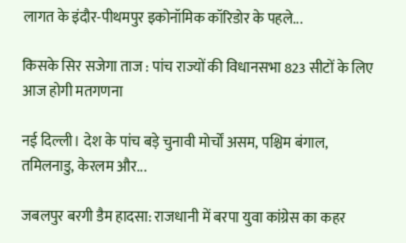लागत के इंदौर-पीथमपुर इकोनॉमिक कॉरिडोर के पहले...

किसके सिर सजेगा ताज : पांच राज्यों की विधानसभा 823 सीटों के लिए आज होगी मतगणना

नई दिल्ली। देश के पांच बड़े चुनावी मोर्चों असम, पश्चिम बंगाल, तमिलनाडु, केरलम और...

जबलपुर बरगी डैम हादसा: राजधानी में बरपा युवा कांग्रेस का कहर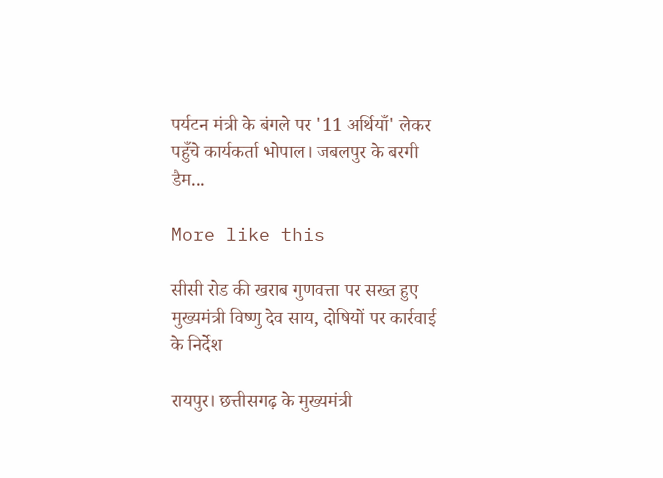पर्यटन मंत्री के बंगले पर '11 अर्थियाँ' लेकर पहुँचे कार्यकर्ता भोपाल। जबलपुर के बरगी डैम...

More like this

सीसी रोड की खराब गुणवत्ता पर सख्त हुए मुख्यमंत्री विष्णु देव साय, दोषियों पर कार्रवाई के निर्देश

रायपुर। छत्तीसगढ़ के मुख्यमंत्री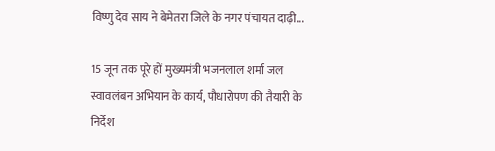विष्णु देव साय ने बेमेतरा जिले के नगर पंचायत दाढ़ी...

15 जून तक पूरे हों मुख्यमंत्री भजनलाल शर्मा जल स्वावलंबन अभियान के कार्य, पौधारोपण की तैयारी के निर्देश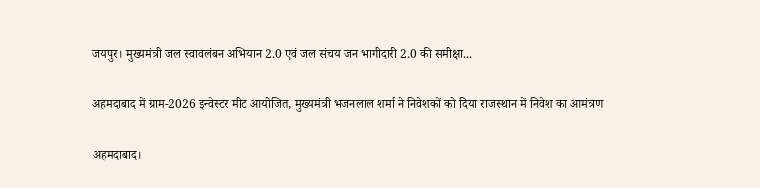जयपुर। मुख्यमंत्री जल स्वावलंबन अभियान 2.0 एवं जल संचय जन भागीदारी 2.0 की समीक्षा...

अहमदाबाद में ग्राम-2026 इन्वेस्टर मीट आयोजित, मुख्यमंत्री भजनलाल शर्मा ने निवेशकों को दिया राजस्थान में निवेश का आमंत्रण

अहमदाबाद।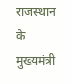राजस्थान के मुख्यमंत्री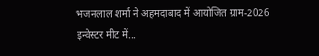भजनलाल शर्मा ने अहमदाबाद में आयोजित ग्राम-2026 इन्वेस्टर मीट में...